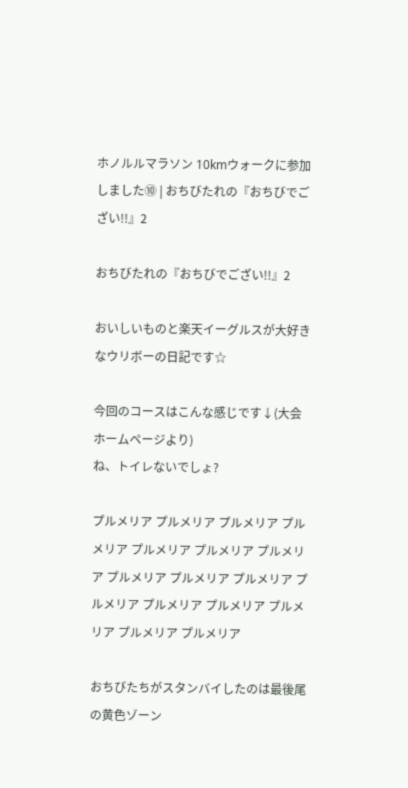ホノルルマラソン 10kmウォークに参加しました⑩ | おちびたれの『おちびでござい!!』2

おちびたれの『おちびでござい!!』2

おいしいものと楽天イーグルスが大好きなウリボーの日記です☆

今回のコースはこんな感じです↓(大会ホームページより)
ね、トイレないでしょ?

プルメリア プルメリア プルメリア プルメリア プルメリア プルメリア プルメリア プルメリア プルメリア プルメリア プルメリア プルメリア プルメリア プルメリア プルメリア プルメリア

おちびたちがスタンバイしたのは最後尾の黄色ゾーン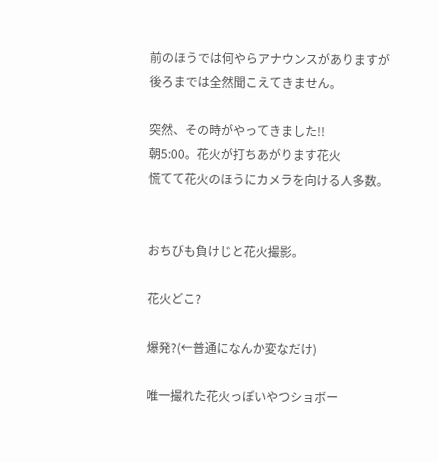前のほうでは何やらアナウンスがありますが
後ろまでは全然聞こえてきません。

突然、その時がやってきました!!
朝5:00。花火が打ちあがります花火
慌てて花火のほうにカメラを向ける人多数。


おちびも負けじと花火撮影。

花火どこ?

爆発?(←普通になんか変なだけ)

唯一撮れた花火っぽいやつショボー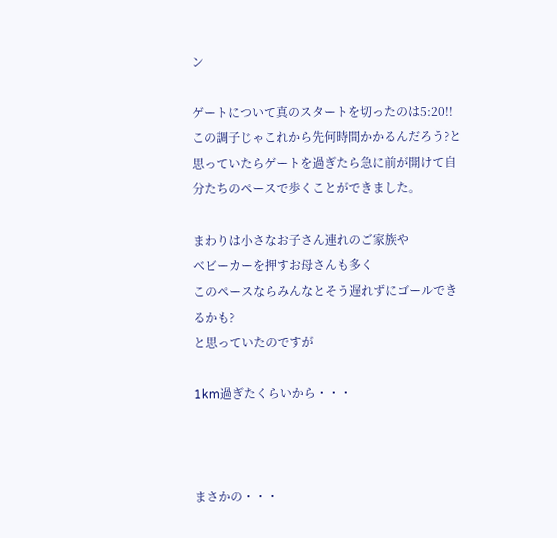ン

ゲートについて真のスタートを切ったのは5:20!!
この調子じゃこれから先何時間かかるんだろう?と思っていたらゲートを過ぎたら急に前が開けて自分たちのペースで歩くことができました。

まわりは小さなお子さん連れのご家族や
ベビーカーを押すお母さんも多く
このペースならみんなとそう遅れずにゴールできるかも?
と思っていたのですが

1km過ぎたくらいから・・・



まさかの・・・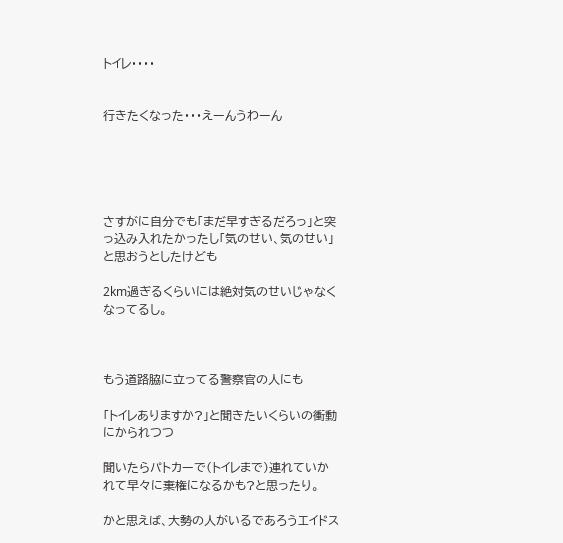トイレ・・・・


行きたくなった・・・えーんうわーん





さすがに自分でも「まだ早すぎるだろっ」と突っ込み入れたかったし「気のせい、気のせい」と思おうとしたけども

2km過ぎるくらいには絶対気のせいじゃなくなってるし。



もう道路脇に立ってる警察官の人にも

「トイレありますか?」と聞きたいくらいの衝動にかられつつ

聞いたらパトカーで(トイレまで)連れていかれて早々に棄権になるかも?と思ったり。

かと思えば、大勢の人がいるであろうエイドス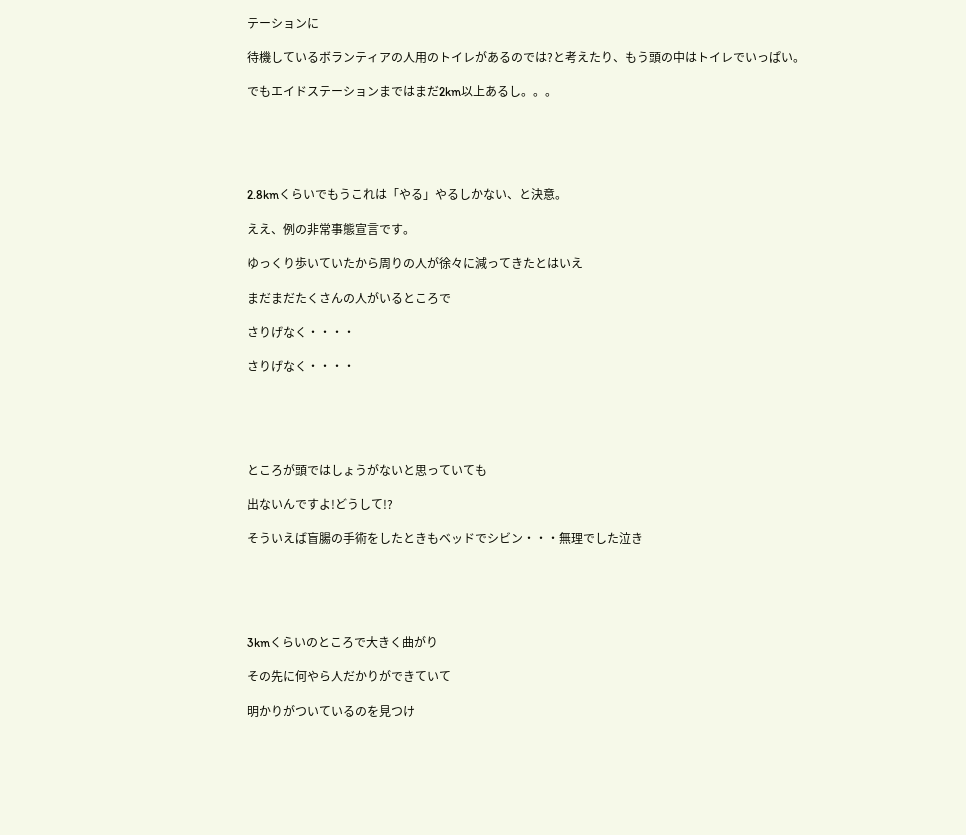テーションに

待機しているボランティアの人用のトイレがあるのでは?と考えたり、もう頭の中はトイレでいっぱい。

でもエイドステーションまではまだ2km以上あるし。。。





2.8kmくらいでもうこれは「やる」やるしかない、と決意。

ええ、例の非常事態宣言です。

ゆっくり歩いていたから周りの人が徐々に減ってきたとはいえ

まだまだたくさんの人がいるところで

さりげなく・・・・

さりげなく・・・・





ところが頭ではしょうがないと思っていても

出ないんですよ!どうして!?

そういえば盲腸の手術をしたときもベッドでシビン・・・無理でした泣き





3kmくらいのところで大きく曲がり

その先に何やら人だかりができていて

明かりがついているのを見つけ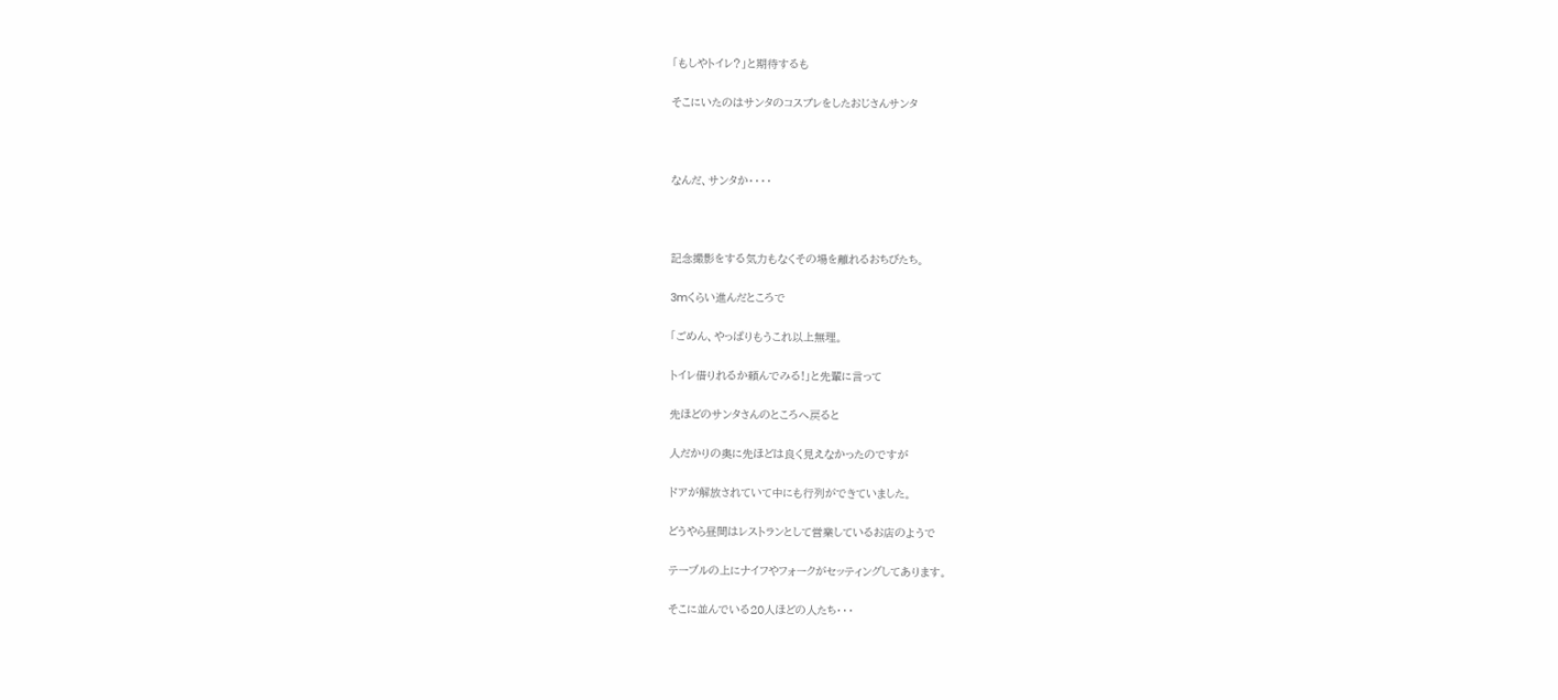「もしやトイレ?」と期待するも

そこにいたのはサンタのコスプレをしたおじさんサンタ



なんだ、サンタか・・・・



記念撮影をする気力もなくその場を離れるおちびたち。

3mくらい進んだところで

「ごめん、やっぱりもうこれ以上無理。

トイレ借りれるか頼んでみる!」と先輩に言って

先ほどのサンタさんのところへ戻ると

人だかりの奥に先ほどは良く見えなかったのですが

ドアが解放されていて中にも行列ができていました。

どうやら昼間はレストランとして営業しているお店のようで

テーブルの上にナイフやフォークがセッティングしてあります。

そこに並んでいる20人ほどの人たち・・・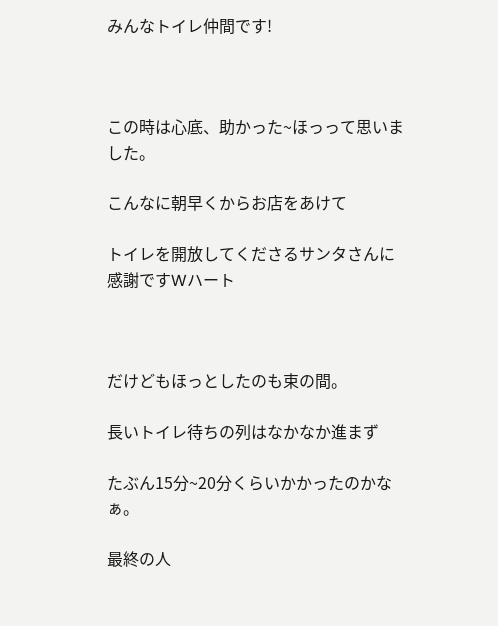みんなトイレ仲間です!



この時は心底、助かった~ほっって思いました。

こんなに朝早くからお店をあけて

トイレを開放してくださるサンタさんに感謝ですWハート



だけどもほっとしたのも束の間。

長いトイレ待ちの列はなかなか進まず

たぶん15分~20分くらいかかったのかなぁ。

最終の人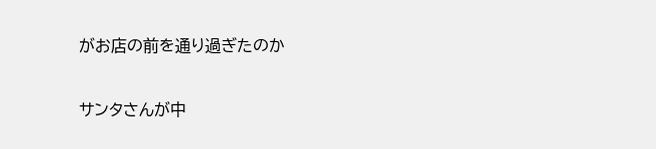がお店の前を通り過ぎたのか

サンタさんが中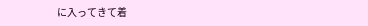に入ってきて着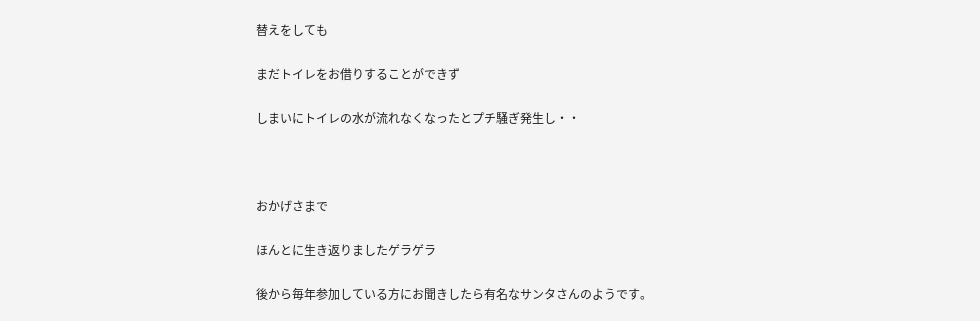替えをしても

まだトイレをお借りすることができず

しまいにトイレの水が流れなくなったとプチ騒ぎ発生し・・



おかげさまで

ほんとに生き返りましたゲラゲラ

後から毎年参加している方にお聞きしたら有名なサンタさんのようです。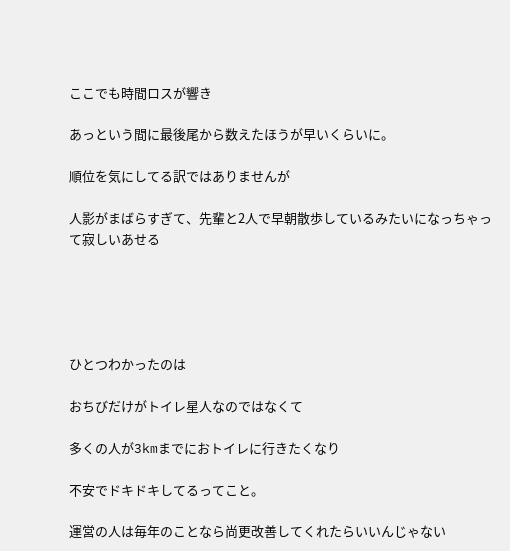ここでも時間ロスが響き

あっという間に最後尾から数えたほうが早いくらいに。

順位を気にしてる訳ではありませんが

人影がまばらすぎて、先輩と2人で早朝散歩しているみたいになっちゃって寂しいあせる





ひとつわかったのは

おちびだけがトイレ星人なのではなくて

多くの人が3kmまでにおトイレに行きたくなり

不安でドキドキしてるってこと。

運営の人は毎年のことなら尚更改善してくれたらいいんじゃない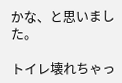かな、と思いました。

トイレ壊れちゃっ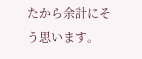たから余計にそう思います。